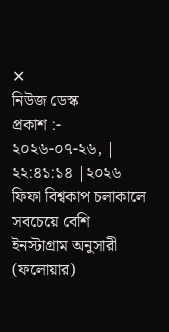✕
নিউজ ডেস্ক
প্রকাশ :- ২০২৬-০৭-২৬, | ২২:৪১:১৪ |২০২৬ ফিফা বিশ্বকাপ চলাকালে সবচেয়ে বেশি ইনস্টাগ্রাম অনুসারী (ফলোয়ার)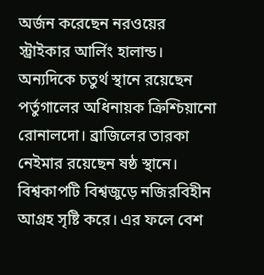অর্জন করেছেন নরওয়ের স্ট্রাইকার আর্লিং হালান্ড। অন্যদিকে চতুর্থ স্থানে রয়েছেন পর্তুগালের অধিনায়ক ক্রিশ্চিয়ানো রোনালদো। ব্রাজিলের তারকা নেইমার রয়েছেন ষষ্ঠ স্থানে।
বিশ্বকাপটি বিশ্বজুড়ে নজিরবিহীন আগ্রহ সৃষ্টি করে। এর ফলে বেশ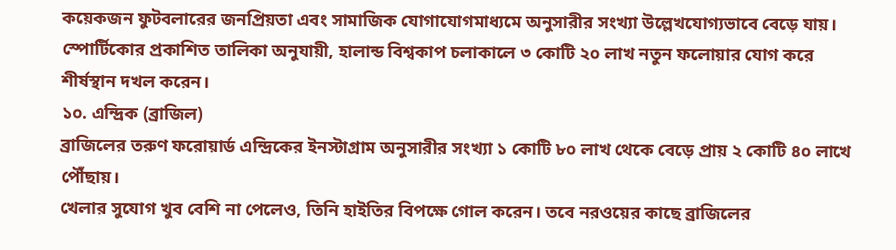কয়েকজন ফুটবলারের জনপ্রিয়তা এবং সামাজিক যোগাযোগমাধ্যমে অনুসারীর সংখ্যা উল্লেখযোগ্যভাবে বেড়ে যায়।
স্পোর্টিকোর প্রকাশিত তালিকা অনুযায়ী, হালান্ড বিশ্বকাপ চলাকালে ৩ কোটি ২০ লাখ নতুন ফলোয়ার যোগ করে শীর্ষস্থান দখল করেন।
১০. এন্দ্রিক (ব্রাজিল)
ব্রাজিলের তরুণ ফরোয়ার্ড এন্দ্রিকের ইনস্টাগ্রাম অনুসারীর সংখ্যা ১ কোটি ৮০ লাখ থেকে বেড়ে প্রায় ২ কোটি ৪০ লাখে পৌঁছায়।
খেলার সুযোগ খুব বেশি না পেলেও, তিনি হাইতির বিপক্ষে গোল করেন। তবে নরওয়ের কাছে ব্রাজিলের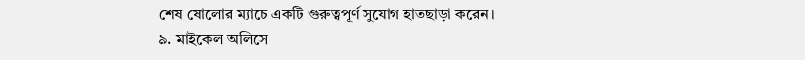শেষ ষোলোর ম্যাচে একটি গুরুত্বপূর্ণ সুযোগ হাতছাড়া করেন।
৯. মাইকেল অলিসে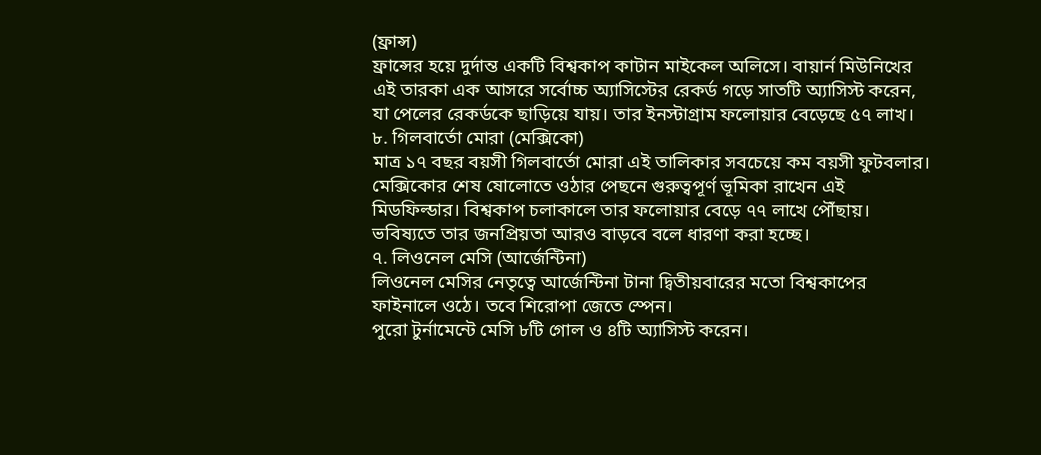(ফ্রান্স)
ফ্রান্সের হয়ে দুর্দান্ত একটি বিশ্বকাপ কাটান মাইকেল অলিসে। বায়ার্ন মিউনিখের এই তারকা এক আসরে সর্বোচ্চ অ্যাসিস্টের রেকর্ড গড়ে সাতটি অ্যাসিস্ট করেন, যা পেলের রেকর্ডকে ছাড়িয়ে যায়। তার ইনস্টাগ্রাম ফলোয়ার বেড়েছে ৫৭ লাখ।
৮. গিলবার্তো মোরা (মেক্সিকো)
মাত্র ১৭ বছর বয়সী গিলবার্তো মোরা এই তালিকার সবচেয়ে কম বয়সী ফুটবলার।
মেক্সিকোর শেষ ষোলোতে ওঠার পেছনে গুরুত্বপূর্ণ ভূমিকা রাখেন এই মিডফিল্ডার। বিশ্বকাপ চলাকালে তার ফলোয়ার বেড়ে ৭৭ লাখে পৌঁছায়। ভবিষ্যতে তার জনপ্রিয়তা আরও বাড়বে বলে ধারণা করা হচ্ছে।
৭. লিওনেল মেসি (আর্জেন্টিনা)
লিওনেল মেসির নেতৃত্বে আর্জেন্টিনা টানা দ্বিতীয়বারের মতো বিশ্বকাপের ফাইনালে ওঠে। তবে শিরোপা জেতে স্পেন।
পুরো টুর্নামেন্টে মেসি ৮টি গোল ও ৪টি অ্যাসিস্ট করেন।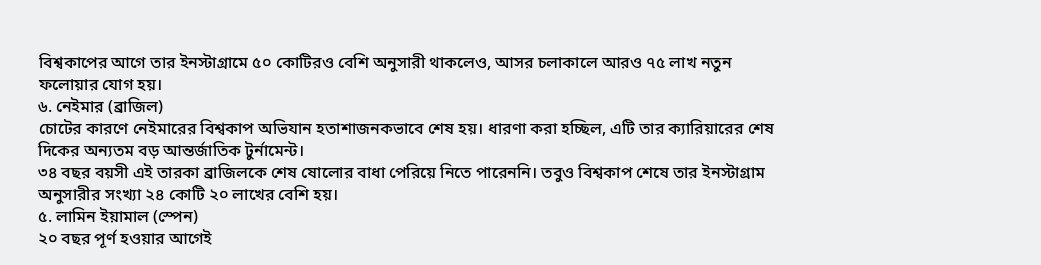বিশ্বকাপের আগে তার ইনস্টাগ্রামে ৫০ কোটিরও বেশি অনুসারী থাকলেও, আসর চলাকালে আরও ৭৫ লাখ নতুন ফলোয়ার যোগ হয়।
৬. নেইমার (ব্রাজিল)
চোটের কারণে নেইমারের বিশ্বকাপ অভিযান হতাশাজনকভাবে শেষ হয়। ধারণা করা হচ্ছিল, এটি তার ক্যারিয়ারের শেষ দিকের অন্যতম বড় আন্তর্জাতিক টুর্নামেন্ট।
৩৪ বছর বয়সী এই তারকা ব্রাজিলকে শেষ ষোলোর বাধা পেরিয়ে নিতে পারেননি। তবুও বিশ্বকাপ শেষে তার ইনস্টাগ্রাম অনুসারীর সংখ্যা ২৪ কোটি ২০ লাখের বেশি হয়।
৫. লামিন ইয়ামাল (স্পেন)
২০ বছর পূর্ণ হওয়ার আগেই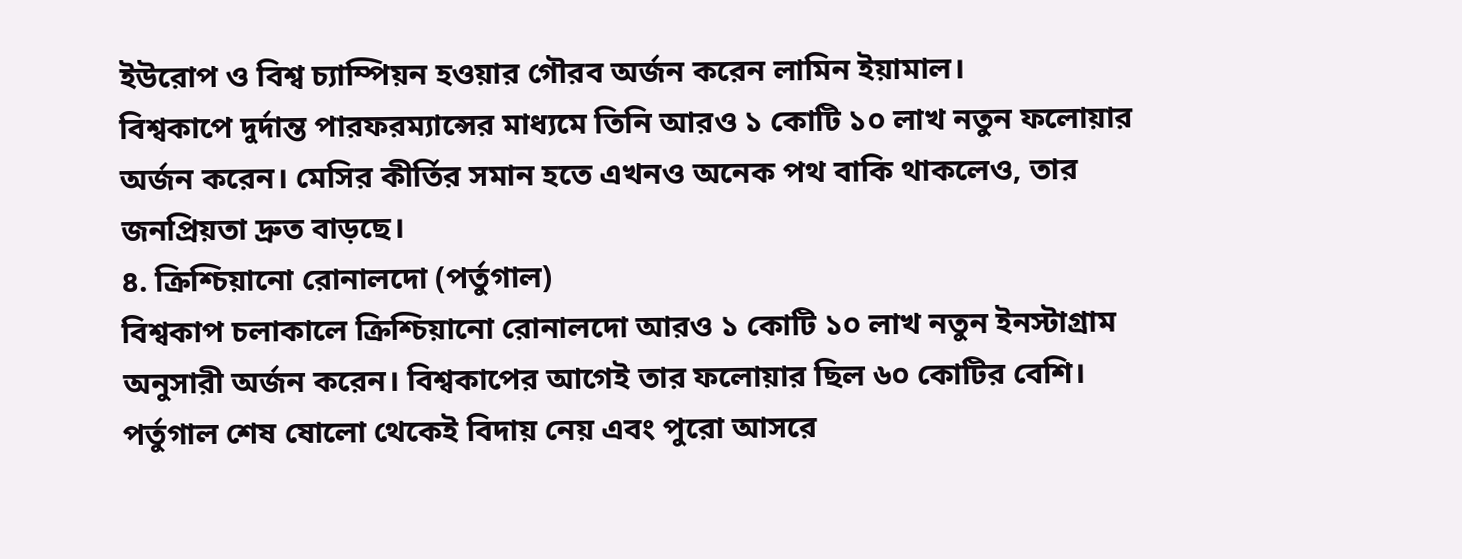ইউরোপ ও বিশ্ব চ্যাম্পিয়ন হওয়ার গৌরব অর্জন করেন লামিন ইয়ামাল।
বিশ্বকাপে দুর্দান্ত পারফরম্যান্সের মাধ্যমে তিনি আরও ১ কোটি ১০ লাখ নতুন ফলোয়ার অর্জন করেন। মেসির কীর্তির সমান হতে এখনও অনেক পথ বাকি থাকলেও, তার জনপ্রিয়তা দ্রুত বাড়ছে।
৪. ক্রিশ্চিয়ানো রোনালদো (পর্তুগাল)
বিশ্বকাপ চলাকালে ক্রিশ্চিয়ানো রোনালদো আরও ১ কোটি ১০ লাখ নতুন ইনস্টাগ্রাম অনুসারী অর্জন করেন। বিশ্বকাপের আগেই তার ফলোয়ার ছিল ৬০ কোটির বেশি।
পর্তুগাল শেষ ষোলো থেকেই বিদায় নেয় এবং পুরো আসরে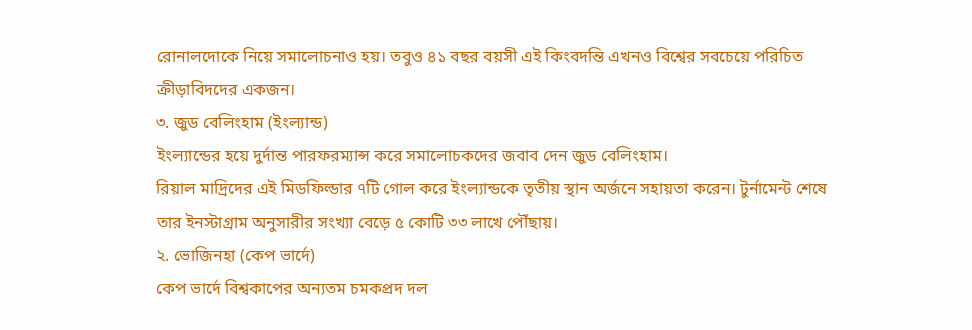রোনালদোকে নিয়ে সমালোচনাও হয়। তবুও ৪১ বছর বয়সী এই কিংবদন্তি এখনও বিশ্বের সবচেয়ে পরিচিত ক্রীড়াবিদদের একজন।
৩. জুড বেলিংহাম (ইংল্যান্ড)
ইংল্যান্ডের হয়ে দুর্দান্ত পারফরম্যান্স করে সমালোচকদের জবাব দেন জুড বেলিংহাম।
রিয়াল মাদ্রিদের এই মিডফিল্ডার ৭টি গোল করে ইংল্যান্ডকে তৃতীয় স্থান অর্জনে সহায়তা করেন। টুর্নামেন্ট শেষে তার ইনস্টাগ্রাম অনুসারীর সংখ্যা বেড়ে ৫ কোটি ৩৩ লাখে পৌঁছায়।
২. ভোজিনহা (কেপ ভার্দে)
কেপ ভার্দে বিশ্বকাপের অন্যতম চমকপ্রদ দল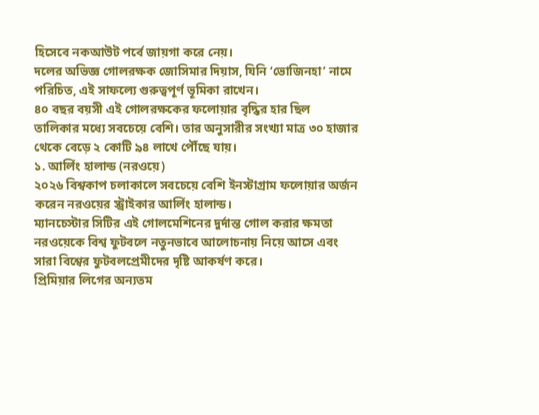হিসেবে নকআউট পর্বে জায়গা করে নেয়।
দলের অভিজ্ঞ গোলরক্ষক জোসিমার দিয়াস, যিনি ‘ভোজিনহা’ নামে পরিচিত, এই সাফল্যে গুরুত্বপূর্ণ ভূমিকা রাখেন।
৪০ বছর বয়সী এই গোলরক্ষকের ফলোয়ার বৃদ্ধির হার ছিল তালিকার মধ্যে সবচেয়ে বেশি। তার অনুসারীর সংখ্যা মাত্র ৩০ হাজার থেকে বেড়ে ২ কোটি ৯৪ লাখে পৌঁছে যায়।
১. আর্লিং হালান্ড (নরওয়ে)
২০২৬ বিশ্বকাপ চলাকালে সবচেয়ে বেশি ইনস্টাগ্রাম ফলোয়ার অর্জন করেন নরওয়ের স্ট্রাইকার আর্লিং হালান্ড।
ম্যানচেস্টার সিটির এই গোলমেশিনের দুর্দান্ত গোল করার ক্ষমতা নরওয়েকে বিশ্ব ফুটবলে নতুনভাবে আলোচনায় নিয়ে আসে এবং সারা বিশ্বের ফুটবলপ্রেমীদের দৃষ্টি আকর্ষণ করে।
প্রিমিয়ার লিগের অন্যতম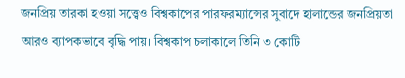জনপ্রিয় তারকা হওয়া সত্ত্বেও বিশ্বকাপের পারফরম্যান্সের সুবাদে হালান্ডের জনপ্রিয়তা আরও ব্যাপকভাবে বৃদ্ধি পায়। বিশ্বকাপ চলাকালে তিনি ৩ কোটি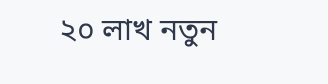২০ লাখ নতুন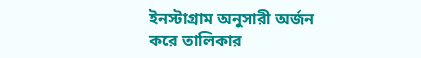ইনস্টাগ্রাম অনুসারী অর্জন করে তালিকার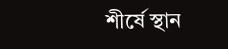শীর্ষে স্থান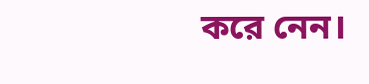করে নেন।